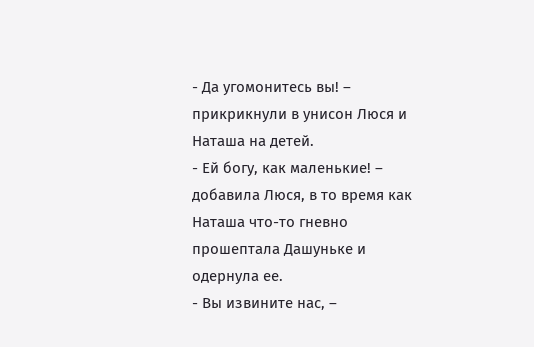- Да угомонитесь вы! – прикрикнули в унисон Люся и Наташа на детей.
- Ей богу, как маленькие! – добавила Люся, в то время как Наташа что-то гневно прошептала Дашуньке и одернула ее.
- Вы извините нас, –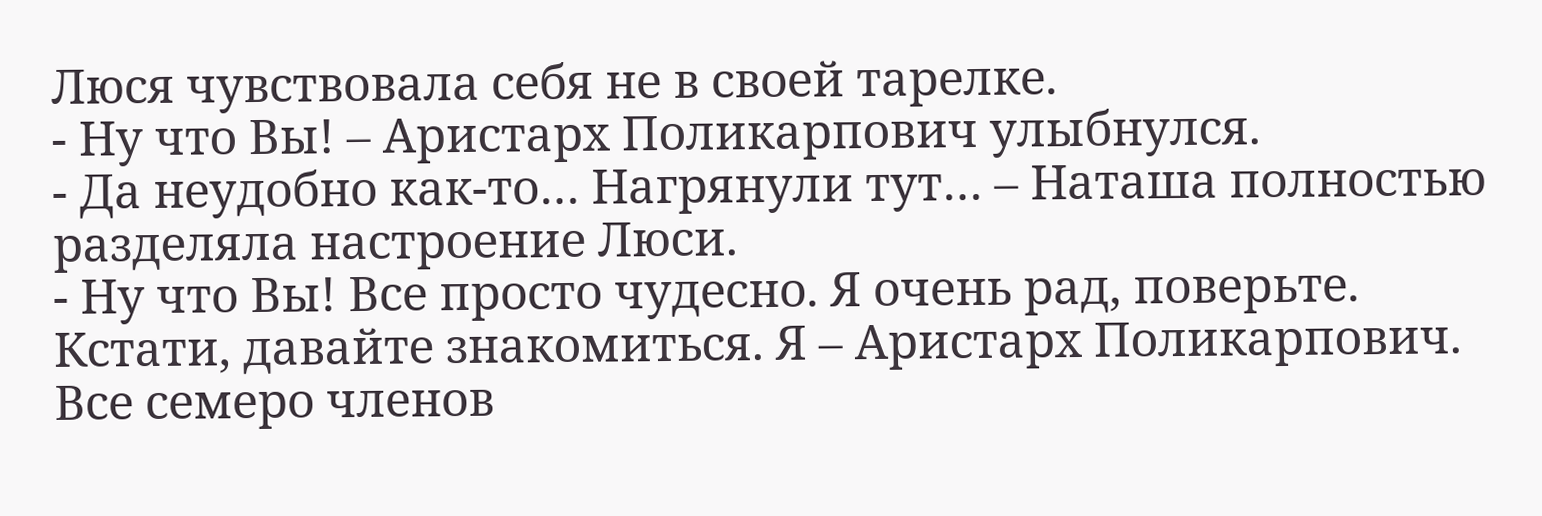Люся чувствовала себя не в своей тарелке.
- Ну что Вы! – Аристарх Поликарпович улыбнулся.
- Да неудобно как-то… Нагрянули тут… – Наташа полностью разделяла настроение Люси.
- Ну что Вы! Все просто чудесно. Я очень рад, поверьте. Кстати, давайте знакомиться. Я – Аристарх Поликарпович.
Все семеро членов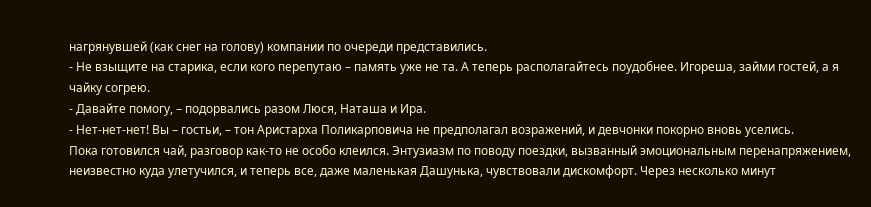нагрянувшей (как снег на голову) компании по очереди представились.
- Не взыщите на старика, если кого перепутаю – память уже не та. А теперь располагайтесь поудобнее. Игореша, займи гостей, а я чайку согрею.
- Давайте помогу, – подорвались разом Люся, Наташа и Ира.
- Нет-нет-нет! Вы – гостьи, – тон Аристарха Поликарповича не предполагал возражений, и девчонки покорно вновь уселись.
Пока готовился чай, разговор как-то не особо клеился. Энтузиазм по поводу поездки, вызванный эмоциональным перенапряжением, неизвестно куда улетучился, и теперь все, даже маленькая Дашунька, чувствовали дискомфорт. Через несколько минут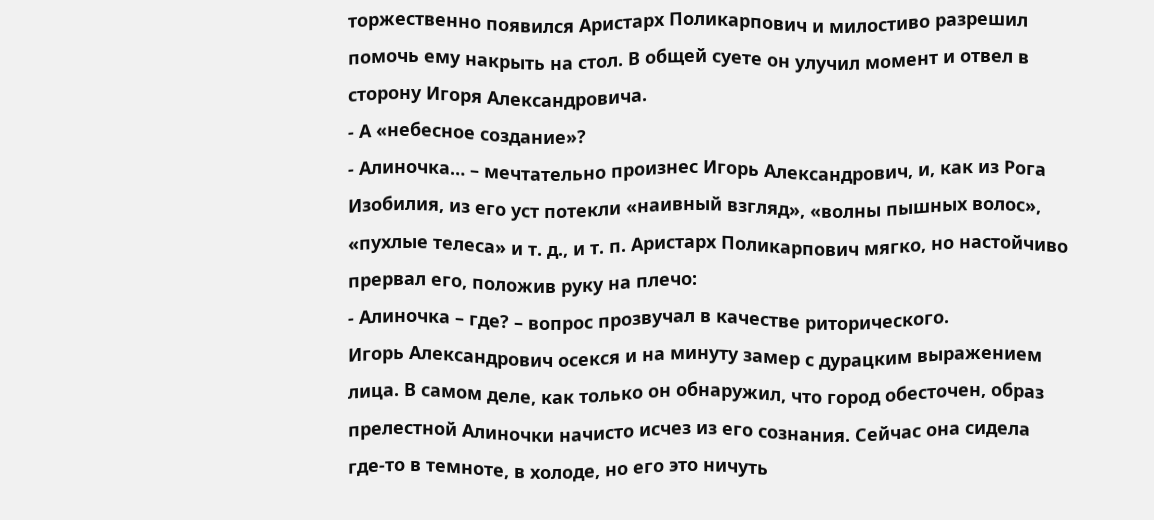торжественно появился Аристарх Поликарпович и милостиво разрешил помочь ему накрыть на стол. В общей суете он улучил момент и отвел в сторону Игоря Александровича.
- А «небесное создание»?
- Алиночка… – мечтательно произнес Игорь Александрович, и, как из Рога Изобилия, из его уст потекли «наивный взгляд», «волны пышных волос», «пухлые телеса» и т. д., и т. п. Аристарх Поликарпович мягко, но настойчиво прервал его, положив руку на плечо:
- Алиночка – где? – вопрос прозвучал в качестве риторического.
Игорь Александрович осекся и на минуту замер с дурацким выражением лица. В самом деле, как только он обнаружил, что город обесточен, образ прелестной Алиночки начисто исчез из его сознания. Сейчас она сидела где-то в темноте, в холоде, но его это ничуть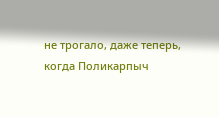не трогало, даже теперь, когда Поликарпыч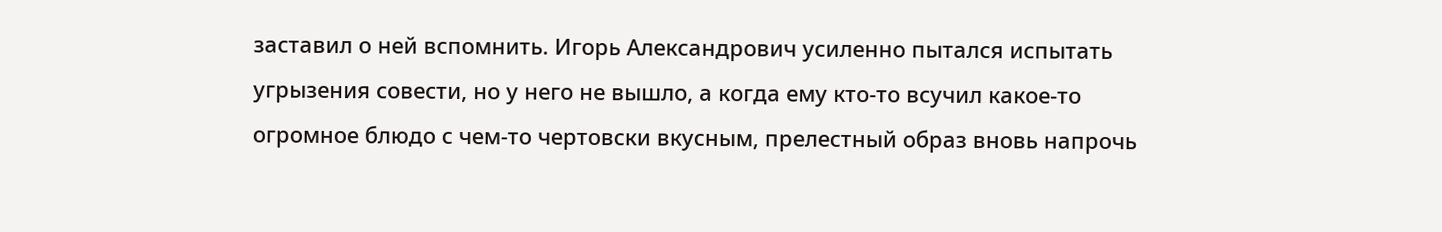заставил о ней вспомнить. Игорь Александрович усиленно пытался испытать угрызения совести, но у него не вышло, а когда ему кто-то всучил какое-то огромное блюдо с чем-то чертовски вкусным, прелестный образ вновь напрочь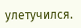улетучился.